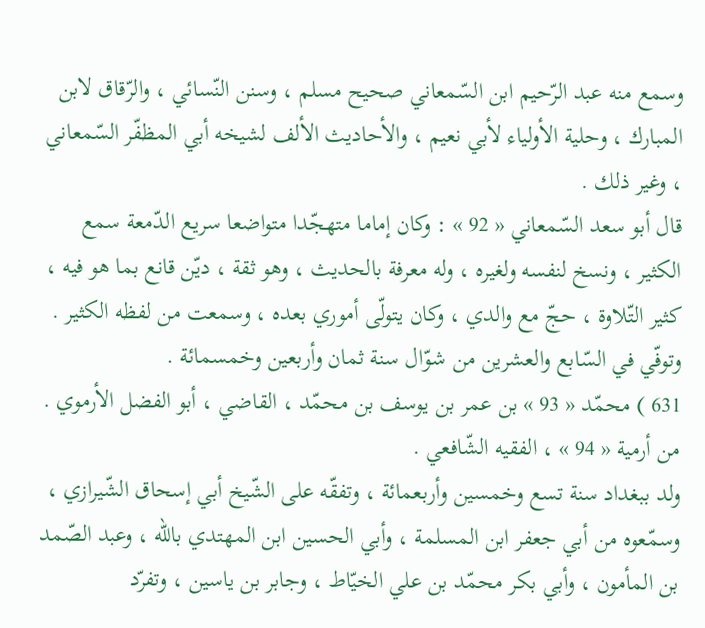وسمع منه عبد الرّحيم ابن السّمعاني صحيح مسلم ، وسنن النّسائي ، والرّقاق لابن المبارك ، وحلية الأولياء لأبي نعيم ، والأحاديث الألف لشيخه أبي المظفّر السّمعاني ، وغير ذلك .
قال أبو سعد السّمعاني « 92 » : وكان إماما متهجّدا متواضعا سريع الدّمعة سمع الكثير ، ونسخ لنفسه ولغيره ، وله معرفة بالحديث ، وهو ثقة ، ديّن قانع بما هو فيه ، كثير التّلاوة ، حجّ مع والدي ، وكان يتولّى أموري بعده ، وسمعت من لفظه الكثير .
وتوفّي في السّابع والعشرين من شوّال سنة ثمان وأربعين وخمسمائة .
631 ) محمّد « 93 » بن عمر بن يوسف بن محمّد ، القاضي ، أبو الفضل الأرموي .
من أرمية « 94 » ، الفقيه الشّافعي .
ولد ببغداد سنة تسع وخمسين وأربعمائة ، وتفقّه على الشّيخ أبي إسحاق الشّيرازي ، وسمّعوه من أبي جعفر ابن المسلمة ، وأبي الحسين ابن المهتدي باللّه ، وعبد الصّمد بن المأمون ، وأبي بكر محمّد بن علي الخيّاط ، وجابر بن ياسين ، وتفرّد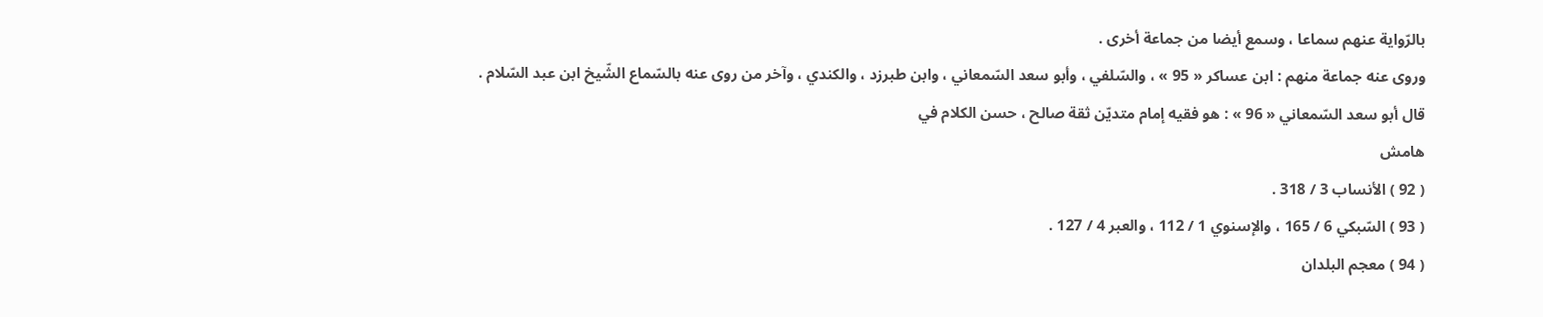بالرّواية عنهم سماعا ، وسمع أيضا من جماعة أخرى .
وروى عنه جماعة منهم : ابن عساكر « 95 » ، والسّلفي ، وأبو سعد السّمعاني ، وابن طبرزد ، والكندي ، وآخر من روى عنه بالسّماع الشّيخ ابن عبد السّلام .
قال أبو سعد السّمعاني « 96 » : هو فقيه إمام متديّن ثقة صالح ، حسن الكلام في
هامش
( 92 ) الأنساب 3 / 318 .
( 93 ) السّبكي 6 / 165 ، والإسنوي 1 / 112 ، والعبر 4 / 127 .
( 94 ) معجم البلدان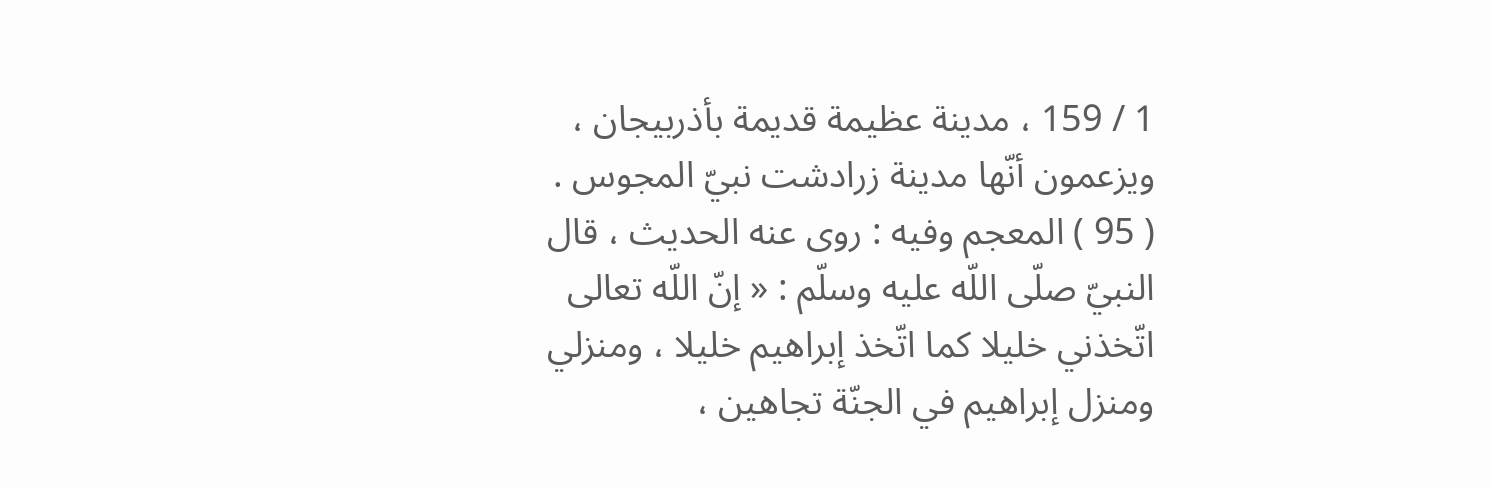1 / 159 ، مدينة عظيمة قديمة بأذربيجان ، ويزعمون أنّها مدينة زرادشت نبيّ المجوس .
( 95 ) المعجم وفيه : روى عنه الحديث ، قال النبيّ صلّى اللّه عليه وسلّم : « إنّ اللّه تعالى اتّخذني خليلا كما اتّخذ إبراهيم خليلا ، ومنزلي ومنزل إبراهيم في الجنّة تجاهين ،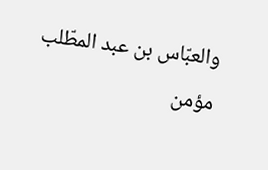والعبّاس بن عبد المطّلب مؤمن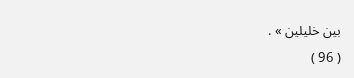بين خليلين » .
( 96 )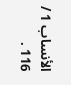الأنساب 1 / 116 .